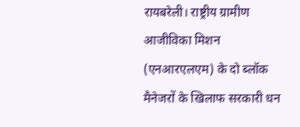रायबरेली। राष्ट्रीय ग्रामीण आजीविका मिशन (एनआरएलएम) के दो ब्लॉक मैनेजरों के खिलाफ सरकारी धन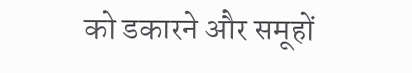को डकारने और समूहों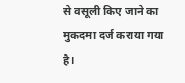से वसूली किए जाने का मुकदमा दर्ज कराया गया है।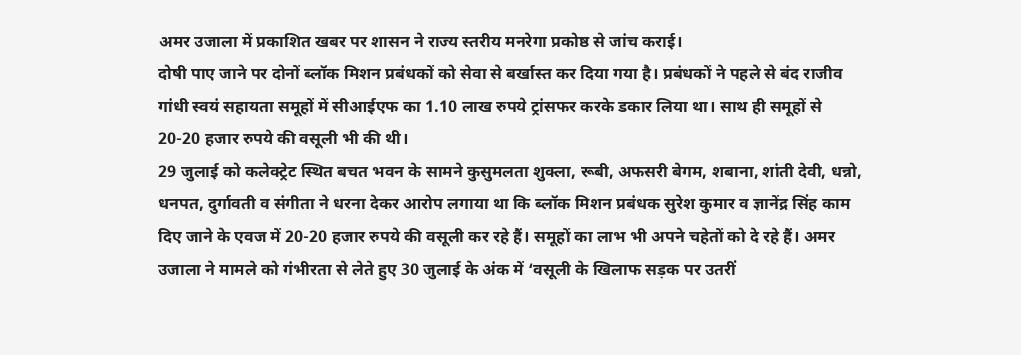अमर उजाला में प्रकाशित खबर पर शासन ने राज्य स्तरीय मनरेगा प्रकोष्ठ से जांच कराई।
दोषी पाए जाने पर दोनों ब्लॉक मिशन प्रबंधकों को सेवा से बर्खास्त कर दिया गया है। प्रबंधकों ने पहले से बंद राजीव गांधी स्वयं सहायता समूहों में सीआईएफ का 1.10 लाख रुपये ट्रांसफर करके डकार लिया था। साथ ही समूहों से 20-20 हजार रुपये की वसूली भी की थी।
29 जुलाई को कलेक्ट्रेट स्थित बचत भवन के सामने कुसुमलता शुक्ला, रूबी, अफसरी बेगम, शबाना, शांती देवी, धन्नो, धनपत, दुर्गावती व संगीता ने धरना देकर आरोप लगाया था कि ब्लॉक मिशन प्रबंधक सुरेश कुमार व ज्ञानेंद्र सिंह काम दिए जाने के एवज में 20-20 हजार रुपये की वसूली कर रहे हैं। समूहों का लाभ भी अपने चहेतों को दे रहे हैं। अमर उजाला ने मामले को गंभीरता से लेते हुए 30 जुलाई के अंक में ‘वसूली के खिलाफ सड़क पर उतरीं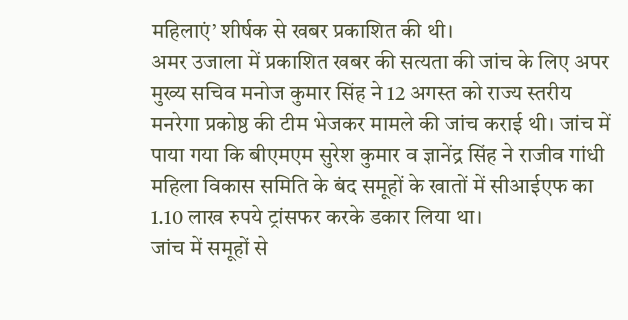महिलाएं’ शीर्षक से खबर प्रकाशित की थी।
अमर उजाला में प्रकाशित खबर की सत्यता की जांच के लिए अपर मुख्य सचिव मनोज कुमार सिंह ने 12 अगस्त को राज्य स्तरीय मनरेगा प्रकोष्ठ की टीम भेजकर मामले की जांच कराई थी। जांच में पाया गया कि बीएमएम सुरेश कुमार व ज्ञानेंद्र सिंह ने राजीव गांधी महिला विकास समिति के बंद समूहों के खातों में सीआईएफ का 1.10 लाख रुपये ट्रांसफर करके डकार लिया था।
जांच में समूहों से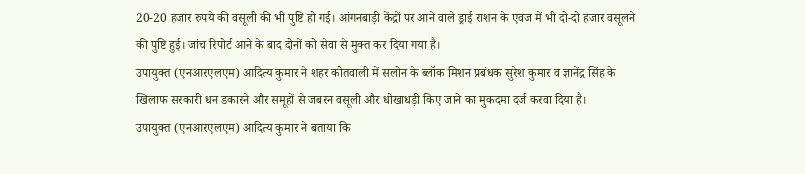20-20 हजार रुपये की वसूली की भी पुष्टि हो गई। आंगनबाड़ी केंद्रों पर आने वाले ड्राई राशन के एवज में भी दो-दो हजार वसूलने की पुष्टि हुई। जांच रिपोर्ट आने के बाद दोनों को सेवा से मुक्त कर दिया गया है।
उपायुक्त (एनआरएलएम) आदित्य कुमार ने शहर कोतवाली में सलोन के ब्लॉक मिशन प्रबंधक सुरेश कुमार व ज्ञानेंद्र सिंह के खिलाफ सरकारी धन डकारने और समूहों से जबरन वसूली और धोखाधड़ी किए जाने का मुकदमा दर्ज करवा दिया है।
उपायुक्त (एनआरएलएम) आदित्य कुमार ने बताया कि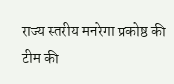राज्य स्तरीय मनरेगा प्रकोष्ठ की टीम की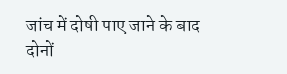जांच में दोषी पाए जाने के बाद दोनों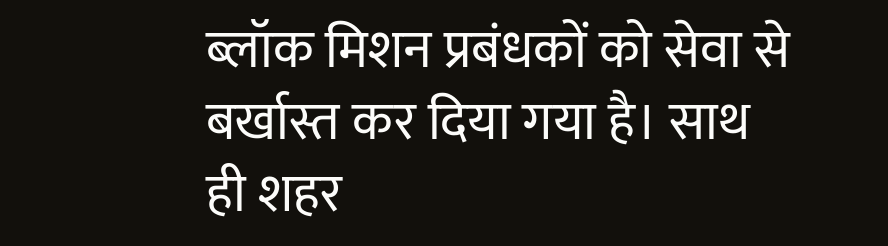ब्लॉक मिशन प्रबंधकों को सेवा से बर्खास्त कर दिया गया है। साथ ही शहर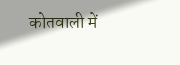कोतवाली में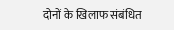दोनों के खिलाफ संबंधित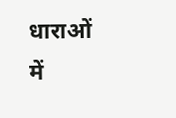धाराओं में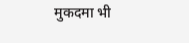मुकदमा भी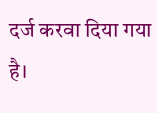दर्ज करवा दिया गया है।